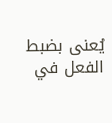يُعنى بضبط الفعل في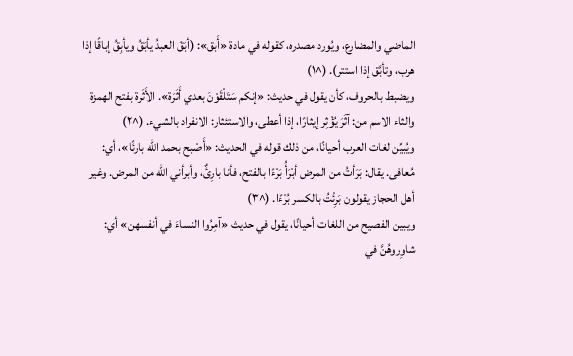الماضي والمضارع، ويُورد مصدره، كقوله في مادة «أَبق»: (أبَقَ العبدُ يأبَقُ ويأبِقُ إباقًا إذا هرب، وتأبَّق إذا استتر). (^١)
ويضبط بالحروف، كأن يقول في حديث: «إنكم سَتَلْقَوْنَ بعدي أَثَرَة». الأَثَرة بفتح الهمزة والثاء الاسم من: آثَرَ يُؤْثِر إيثارًا، إذا أعطى، والاستئثار: الانفراد بالشيء. (^٢)
ويُبيِّن لغات العرب أحيانًا، من ذلك قوله في الحديث: «أَصْبح بحمد الله بارئًا»، أي: مُعافى. يقال: بَرَأتُ من المرض أبْرَأُ بَرْءًا بالفتح، فأنا بارِئٌ، وأبرأني الله من المرض. وغير أهل الحجاز يقولون بَرِئْتُ بالكسر بُرْءًا. (^٣)
ويبين الفصيح من اللغات أحيانًا، يقول في حديث «آمِرُوا النساءَ في أنفسهن» أي: شاوِروهُنَّ في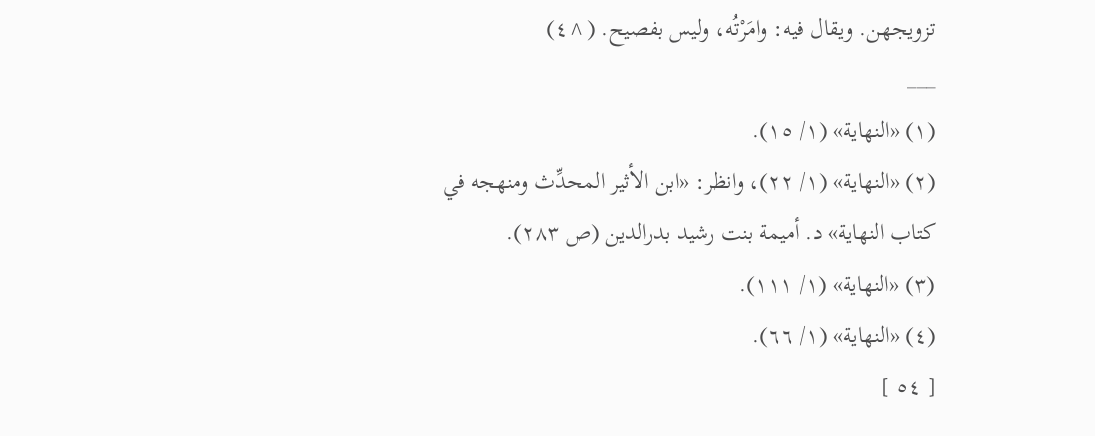تزويجهن. ويقال فيه: وامَرْتُه، وليس بفصيح. (^٤)
___
(١) «النهاية» (١/ ١٥).
(٢) «النهاية» (١/ ٢٢)، وانظر: «ابن الأثير المحدِّث ومنهجه في كتاب النهاية» د. أميمة بنت رشيد بدرالدين (ص ٢٨٣).
(٣) «النهاية» (١/ ١١١).
(٤) «النهاية» (١/ ٦٦).
[ ٥٤ ]